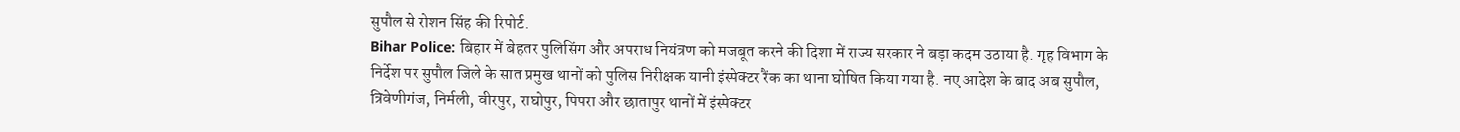सुपौल से रोशन सिंह की रिपोर्ट.
Bihar Police: बिहार में बेहतर पुलिसिंग और अपराध नियंत्रण को मजबूत करने की दिशा में राज्य सरकार ने बड़ा कदम उठाया है. गृह विभाग के निर्देश पर सुपौल जिले के सात प्रमुख थानों को पुलिस निरीक्षक यानी इंस्पेक्टर रैंक का थाना घोषित किया गया है. नए आदेश के बाद अब सुपौल, त्रिवेणीगंज, निर्मली, वीरपुर, राघोपुर, पिपरा और छातापुर थानों में इंस्पेक्टर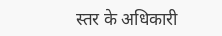स्तर के अधिकारी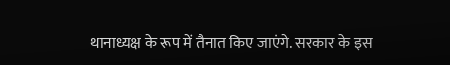थानाध्यक्ष के रूप में तैनात किए जाएंगे. सरकार के इस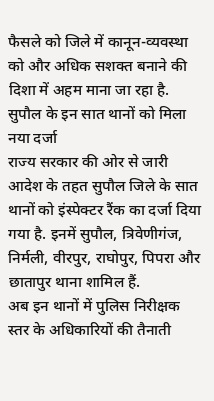फैसले को जिले में कानून-व्यवस्था को और अधिक सशक्त बनाने की दिशा में अहम माना जा रहा है.
सुपौल के इन सात थानों को मिला नया दर्जा
राज्य सरकार की ओर से जारी आदेश के तहत सुपौल जिले के सात थानों को इंस्पेक्टर रैंक का दर्जा दिया गया है. इनमें सुपौल, त्रिवेणीगंज, निर्मली, वीरपुर, राघोपुर, पिपरा और छातापुर थाना शामिल हैं.
अब इन थानों में पुलिस निरीक्षक स्तर के अधिकारियों की तैनाती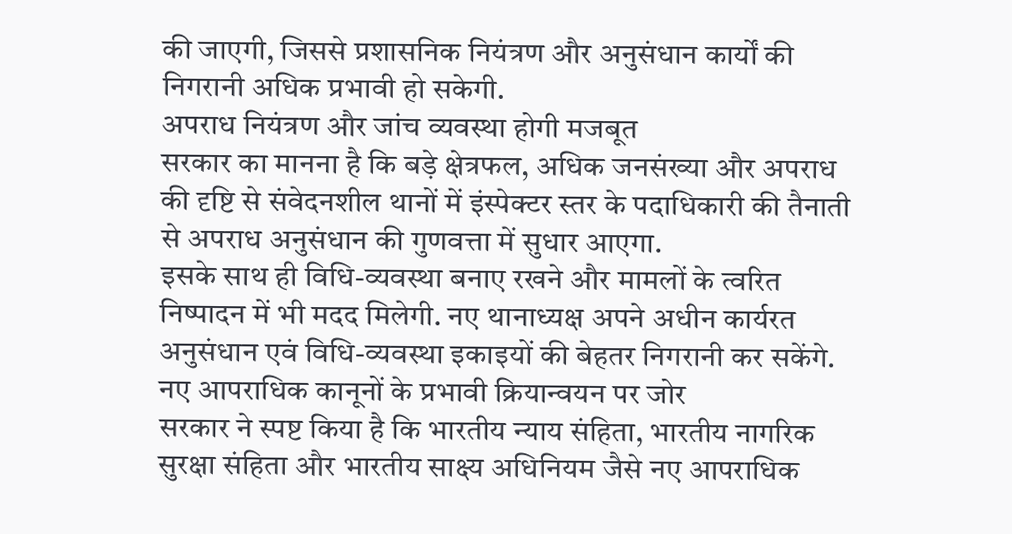की जाएगी, जिससे प्रशासनिक नियंत्रण और अनुसंधान कार्यों की निगरानी अधिक प्रभावी हो सकेगी.
अपराध नियंत्रण और जांच व्यवस्था होगी मजबूत
सरकार का मानना है कि बड़े क्षेत्रफल, अधिक जनसंख्या और अपराध की दृष्टि से संवेदनशील थानों में इंस्पेक्टर स्तर के पदाधिकारी की तैनाती से अपराध अनुसंधान की गुणवत्ता में सुधार आएगा.
इसके साथ ही विधि-व्यवस्था बनाए रखने और मामलों के त्वरित निष्पादन में भी मदद मिलेगी. नए थानाध्यक्ष अपने अधीन कार्यरत अनुसंधान एवं विधि-व्यवस्था इकाइयों की बेहतर निगरानी कर सकेंगे.
नए आपराधिक कानूनों के प्रभावी क्रियान्वयन पर जोर
सरकार ने स्पष्ट किया है कि भारतीय न्याय संहिता, भारतीय नागरिक सुरक्षा संहिता और भारतीय साक्ष्य अधिनियम जैसे नए आपराधिक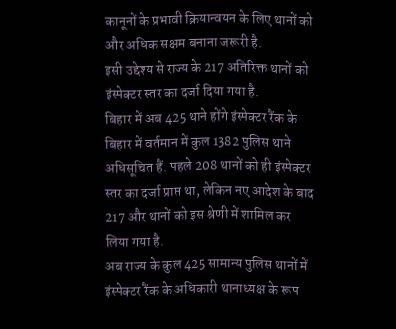कानूनों के प्रभावी क्रियान्वयन के लिए थानों को और अधिक सक्षम बनाना जरूरी है.
इसी उद्देश्य से राज्य के 217 अतिरिक्त थानों को इंस्पेक्टर स्तर का दर्जा दिया गया है.
बिहार में अब 425 थाने होंगे इंस्पेक्टर रैंक के
बिहार में वर्तमान में कुल 1382 पुलिस थाने अधिसूचित हैं. पहले 208 थानों को ही इंस्पेक्टर स्तर का दर्जा प्राप्त था, लेकिन नए आदेश के बाद 217 और थानों को इस श्रेणी में शामिल कर लिया गया है.
अब राज्य के कुल 425 सामान्य पुलिस थानों में इंस्पेक्टर रैंक के अधिकारी थानाध्यक्ष के रूप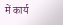में कार्य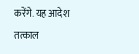करेंगे. यह आदेश तत्काल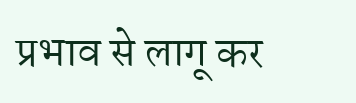प्रभाव से लागू कर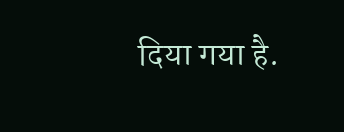दिया गया है.